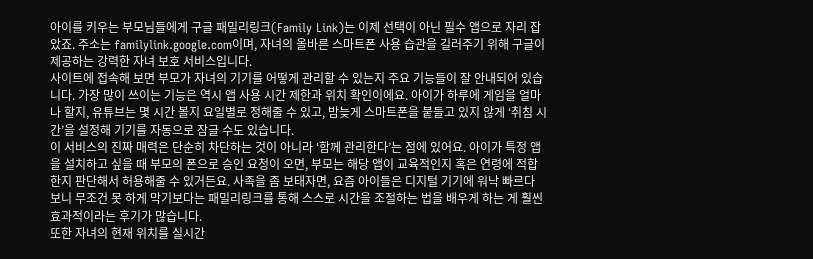아이를 키우는 부모님들에게 구글 패밀리링크(Family Link)는 이제 선택이 아닌 필수 앱으로 자리 잡았죠. 주소는 familylink.google.com이며, 자녀의 올바른 스마트폰 사용 습관을 길러주기 위해 구글이 제공하는 강력한 자녀 보호 서비스입니다.
사이트에 접속해 보면 부모가 자녀의 기기를 어떻게 관리할 수 있는지 주요 기능들이 잘 안내되어 있습니다. 가장 많이 쓰이는 기능은 역시 앱 사용 시간 제한과 위치 확인이에요. 아이가 하루에 게임을 얼마나 할지, 유튜브는 몇 시간 볼지 요일별로 정해줄 수 있고, 밤늦게 스마트폰을 붙들고 있지 않게 ‘취침 시간’을 설정해 기기를 자동으로 잠글 수도 있습니다.
이 서비스의 진짜 매력은 단순히 차단하는 것이 아니라 ‘함께 관리한다’는 점에 있어요. 아이가 특정 앱을 설치하고 싶을 때 부모의 폰으로 승인 요청이 오면, 부모는 해당 앱이 교육적인지 혹은 연령에 적합한지 판단해서 허용해줄 수 있거든요. 사족을 좀 보태자면, 요즘 아이들은 디지털 기기에 워낙 빠르다 보니 무조건 못 하게 막기보다는 패밀리링크를 통해 스스로 시간을 조절하는 법을 배우게 하는 게 훨씬 효과적이라는 후기가 많습니다.
또한 자녀의 현재 위치를 실시간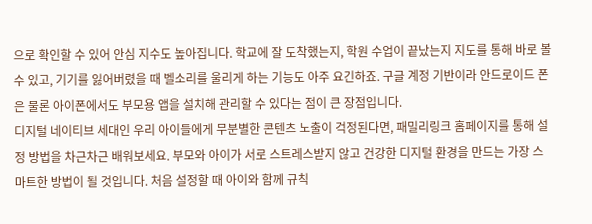으로 확인할 수 있어 안심 지수도 높아집니다. 학교에 잘 도착했는지, 학원 수업이 끝났는지 지도를 통해 바로 볼 수 있고, 기기를 잃어버렸을 때 벨소리를 울리게 하는 기능도 아주 요긴하죠. 구글 계정 기반이라 안드로이드 폰은 물론 아이폰에서도 부모용 앱을 설치해 관리할 수 있다는 점이 큰 장점입니다.
디지털 네이티브 세대인 우리 아이들에게 무분별한 콘텐츠 노출이 걱정된다면, 패밀리링크 홈페이지를 통해 설정 방법을 차근차근 배워보세요. 부모와 아이가 서로 스트레스받지 않고 건강한 디지털 환경을 만드는 가장 스마트한 방법이 될 것입니다. 처음 설정할 때 아이와 함께 규칙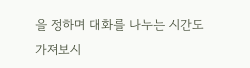을 정하며 대화를 나누는 시간도 가져보시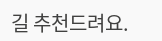길 추천드려요.